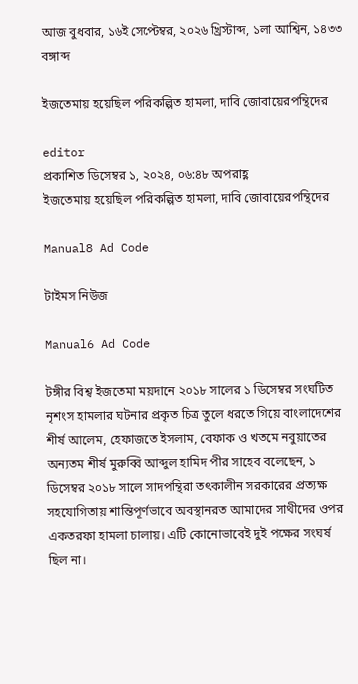আজ বুধবার, ১৬ই সেপ্টেম্বর, ২০২৬ খ্রিস্টাব্দ, ১লা আশ্বিন, ১৪৩৩ বঙ্গাব্দ

ইজতেমায় হয়েছিল পরিকল্পিত হামলা, দাবি জোবায়েরপন্থিদের

editor
প্রকাশিত ডিসেম্বর ১, ২০২৪, ০৬:৪৮ অপরাহ্ণ
ইজতেমায় হয়েছিল পরিকল্পিত হামলা, দাবি জোবায়েরপন্থিদের

Manual8 Ad Code

টাইমস নিউজ

Manual6 Ad Code

টঙ্গীর বিশ্ব ইজতেমা ময়দানে ২০১৮ সালের ১ ডিসেম্বর সংঘটিত নৃশংস হামলার ঘটনার প্রকৃত চিত্র তুলে ধরতে গিয়ে বাংলাদেশের শীর্ষ আলেম, হেফাজতে ইসলাম, বেফাক ও খতমে নবুয়াতের অন্যতম শীর্ষ মুরুব্বি আব্দুল হামিদ পীর সাহেব বলেছেন, ১ ডিসেম্বর ২০১৮ সালে সাদপন্থিরা তৎকালীন সরকারের প্রত্যক্ষ সহযোগিতায় শান্তিপূর্ণভাবে অবস্থানরত আমাদের সাথীদের ওপর একতরফা হামলা চালায়। এটি কোনোভাবেই দুই পক্ষের সংঘর্ষ ছিল না।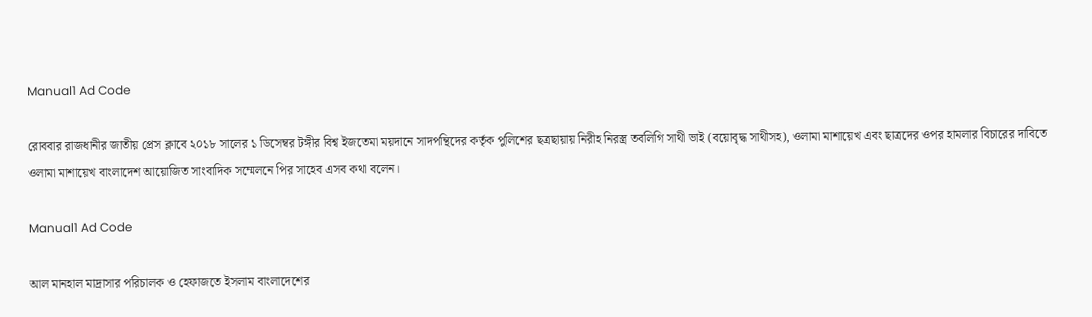Manual1 Ad Code

রোববার রাজধানীর জাতীয় প্রেস ক্লাবে ২০১৮ সালের ১ ডিসেম্বর টঙ্গীর বিশ্ব ইজতেমা ময়দানে সাদপন্থিদের কর্তৃক পুলিশের ছত্রছায়ায় নিরীহ নিরস্ত্র তবলিগি সাথী ভাই (বয়োবৃদ্ধ সাথীসহ), ওলামা মাশায়েখ এবং ছাত্রদের ওপর হামলার বিচারের দাবিতে ওলামা মাশায়েখ বাংলাদেশ আয়োজিত সাংবাদিক সম্মেলনে পির সাহেব এসব কথা বলেন।

Manual1 Ad Code

আল মানহাল মাদ্রাসার পরিচালক ও হেফাজতে ইসলাম বাংলাদেশের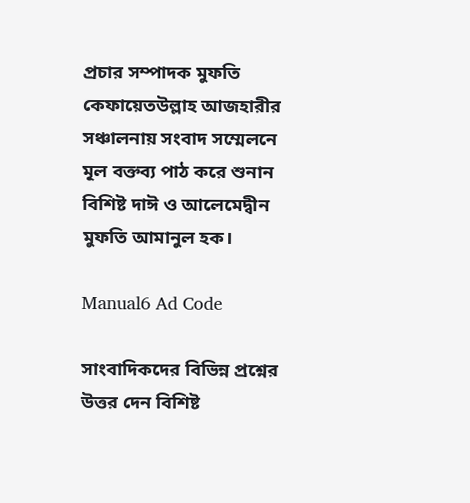প্রচার সম্পাদক মুফতি কেফায়েতউল্লাহ আজহারীর সঞ্চালনায় সংবাদ সম্মেলনে মূল বক্তব্য পাঠ করে শুনান বিশিষ্ট দাঈ ও আলেমেদ্বীন মুফতি আমানুল হক।

Manual6 Ad Code

সাংবাদিকদের বিভিন্ন প্রশ্নের উত্তর দেন বিশিষ্ট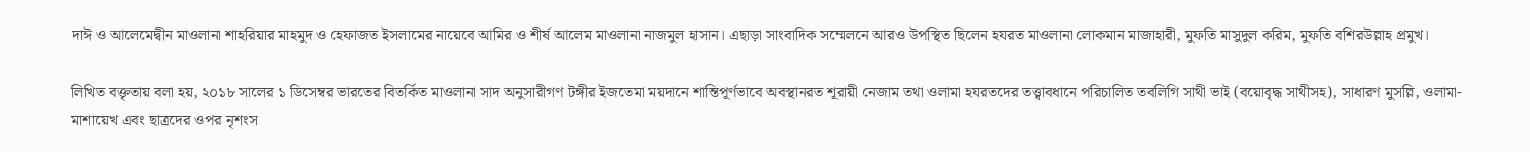দাঈ ও আলেমেদ্বীন মাওলানা শাহরিয়ার মাহমুদ ও হেফাজত ইসলামের নায়েবে আমির ও শীর্ষ আলেম মাওলানা নাজমুল হাসান। এছাড়া সাংবাদিক সম্মেলনে আরও উপস্থিত ছিলেন হযরত মাওলানা লোকমান মাজাহারী, মুফতি মাসুদুল করিম, মুফতি বশিরউল্লাহ প্রমুখ।

লিখিত বক্তৃতায় বলা হয়, ২০১৮ সালের ১ ডিসেম্বর ভারতের বিতর্কিত মাওলানা সাদ অনুসারীগণ টঙ্গীর ইজতেমা ময়দানে শান্তিপূর্ণভাবে অবস্থানরত শূরায়ী নেজাম তথা ওলামা হযরতদের তত্ত্বাবধানে পরিচালিত তবলিগি সাথী ভাই (বয়োবৃদ্ধ সাথীসহ), সাধারণ মুসল্লি, ওলামা-মাশায়েখ এবং ছাত্রদের ওপর নৃশংস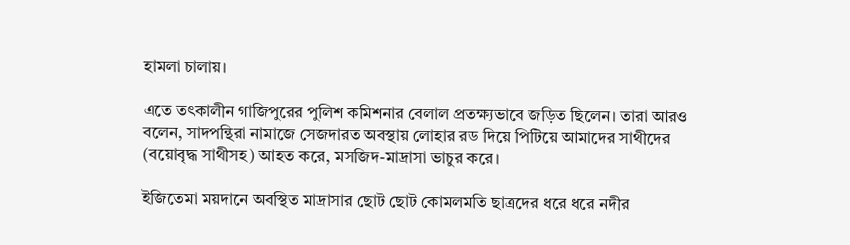হামলা চালায়।

এতে তৎকালীন গাজিপুরের পুলিশ কমিশনার বেলাল প্রতক্ষ্যভাবে জড়িত ছিলেন। তারা আরও বলেন, সাদপন্থিরা নামাজে সেজদারত অবস্থায় লোহার রড দিয়ে পিটিয়ে আমাদের সাথীদের (বয়োবৃদ্ধ সাথীসহ) আহত করে, মসজিদ-মাদ্রাসা ভাচুর করে।

ইজিতেমা ময়দানে অবস্থিত মাদ্রাসার ছোট ছোট কোমলমতি ছাত্রদের ধরে ধরে নদীর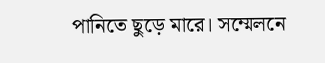পানিতে ছুড়ে মারে। সম্মেলনে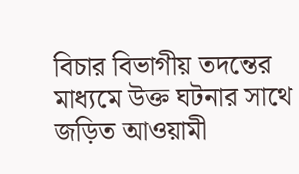বিচার বিভাগীয় তদন্তের মাধ্যমে উক্ত ঘটনার সাথে জড়িত আওয়ামী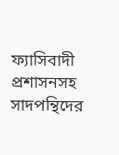ফ্যাসিবাদী প্রশাসনসহ সাদপন্থিদের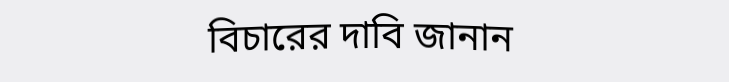বিচারের দাবি জানান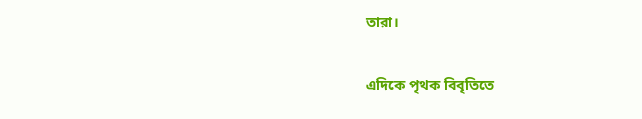তারা।

এদিকে পৃথক বিবৃতিতে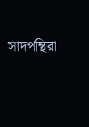সাদপন্থিরা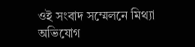ওই সংবাদ সম্মেলনে মিথ্যা অভিযোগ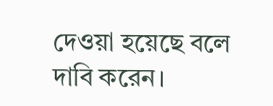দেওয়া হয়েছে বলে দাবি করেন।